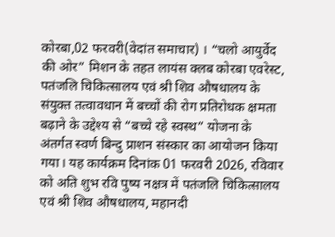कोरबा,02 फरवरी(वेदांत समाचार) । “चलो आयुर्वेद की ओर” मिशन के तहत लायंस क्लब कोरबा एवरेस्ट, पतंजलि चिकित्सालय एवं श्री शिव औषधालय के संयुक्त तत्वावधान में बच्चों की रोग प्रतिरोधक क्षमता बढ़ाने के उद्देश्य से “बच्चे रहे स्वस्थ” योजना के अंतर्गत स्वर्ण बिन्दु प्राशन संस्कार का आयोजन किया गया। यह कार्यक्रम दिनांक 01 फरवरी 2026, रविवार को अति शुभ रवि पुष्य नक्षत्र में पतंजलि चिकित्सालय एवं श्री शिव औषधालय, महानदी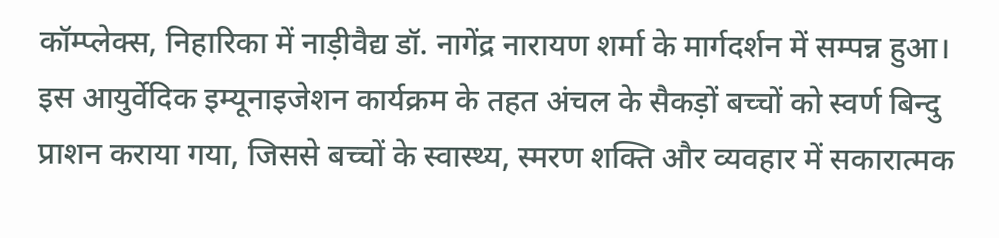कॉम्प्लेक्स, निहारिका में नाड़ीवैद्य डॉ. नागेंद्र नारायण शर्मा के मार्गदर्शन में सम्पन्न हुआ।
इस आयुर्वेदिक इम्यूनाइजेशन कार्यक्रम के तहत अंचल के सैकड़ों बच्चों को स्वर्ण बिन्दु प्राशन कराया गया, जिससे बच्चों के स्वास्थ्य, स्मरण शक्ति और व्यवहार में सकारात्मक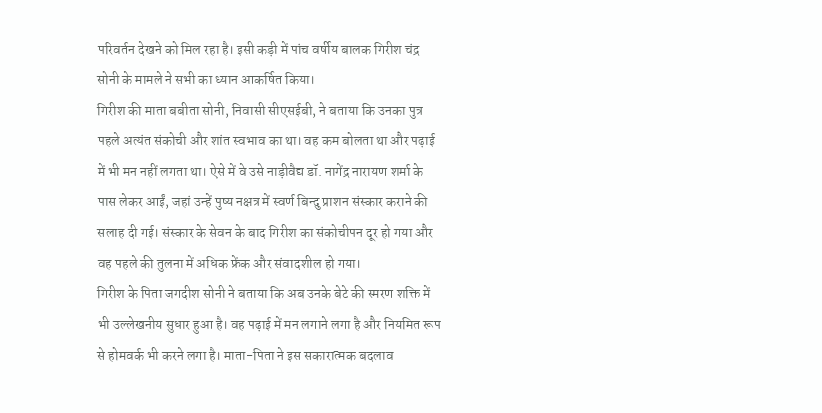परिवर्तन देखने को मिल रहा है। इसी कड़ी में पांच वर्षीय बालक गिरीश चंद्र सोनी के मामले ने सभी का ध्यान आकर्षित किया।
गिरीश की माता बबीता सोनी, निवासी सीएसईबी, ने बताया कि उनका पुत्र पहले अत्यंत संकोची और शांत स्वभाव का था। वह कम बोलता था और पढ़ाई में भी मन नहीं लगता था। ऐसे में वे उसे नाड़ीवैद्य डॉ. नागेंद्र नारायण शर्मा के पास लेकर आईं, जहां उन्हें पुष्य नक्षत्र में स्वर्ण बिन्दु प्राशन संस्कार कराने की सलाह दी गई। संस्कार के सेवन के बाद गिरीश का संकोचीपन दूर हो गया और वह पहले की तुलना में अधिक फ्रेंक और संवादशील हो गया।
गिरीश के पिता जगदीश सोनी ने बताया कि अब उनके बेटे की स्मरण शक्ति में भी उल्लेखनीय सुधार हुआ है। वह पढ़ाई में मन लगाने लगा है और नियमित रूप से होमवर्क भी करने लगा है। माता-पिता ने इस सकारात्मक बदलाव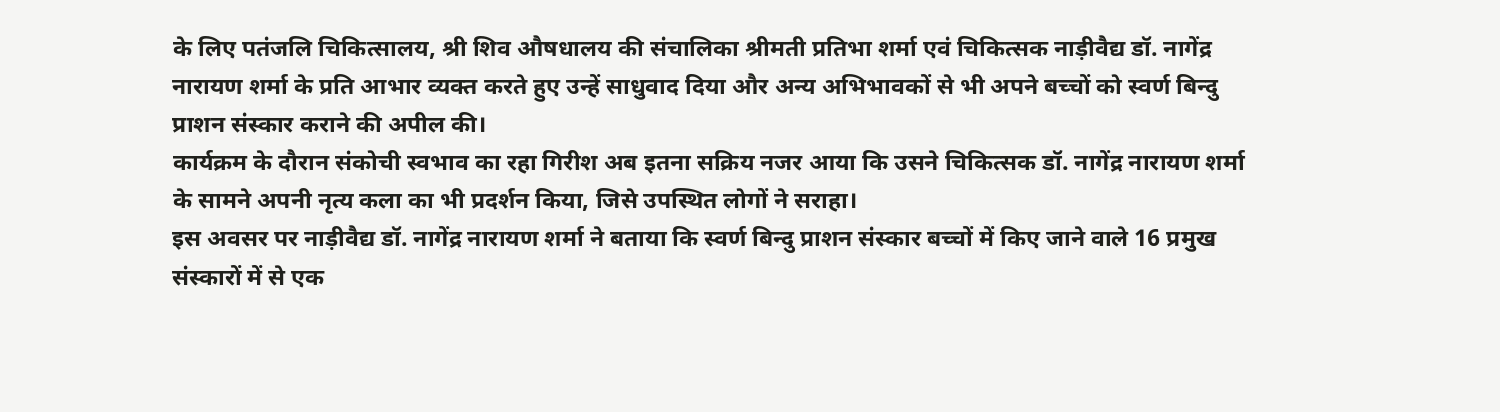के लिए पतंजलि चिकित्सालय, श्री शिव औषधालय की संचालिका श्रीमती प्रतिभा शर्मा एवं चिकित्सक नाड़ीवैद्य डॉ. नागेंद्र नारायण शर्मा के प्रति आभार व्यक्त करते हुए उन्हें साधुवाद दिया और अन्य अभिभावकों से भी अपने बच्चों को स्वर्ण बिन्दु प्राशन संस्कार कराने की अपील की।
कार्यक्रम के दौरान संकोची स्वभाव का रहा गिरीश अब इतना सक्रिय नजर आया कि उसने चिकित्सक डॉ. नागेंद्र नारायण शर्मा के सामने अपनी नृत्य कला का भी प्रदर्शन किया, जिसे उपस्थित लोगों ने सराहा।
इस अवसर पर नाड़ीवैद्य डॉ. नागेंद्र नारायण शर्मा ने बताया कि स्वर्ण बिन्दु प्राशन संस्कार बच्चों में किए जाने वाले 16 प्रमुख संस्कारों में से एक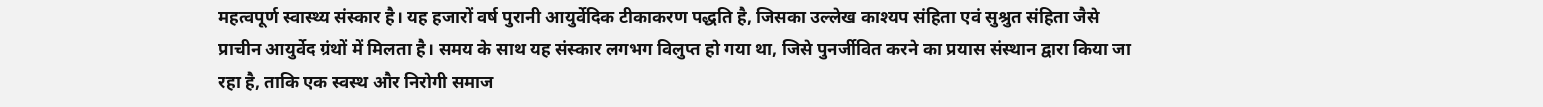महत्वपूर्ण स्वास्थ्य संस्कार है। यह हजारों वर्ष पुरानी आयुर्वेदिक टीकाकरण पद्धति है, जिसका उल्लेख काश्यप संहिता एवं सुश्रुत संहिता जैसे प्राचीन आयुर्वेद ग्रंथों में मिलता है। समय के साथ यह संस्कार लगभग विलुप्त हो गया था, जिसे पुनर्जीवित करने का प्रयास संस्थान द्वारा किया जा रहा है, ताकि एक स्वस्थ और निरोगी समाज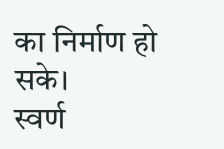का निर्माण हो सके।
स्वर्ण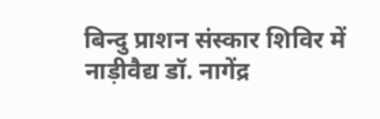बिन्दु प्राशन संस्कार शिविर में नाड़ीवैद्य डॉ. नागेंद्र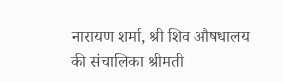नारायण शर्मा, श्री शिव औषधालय की संचालिका श्रीमती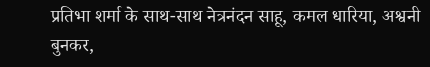प्रतिभा शर्मा के साथ-साथ नेत्रनंदन साहू, कमल धारिया, अश्वनी बुनकर,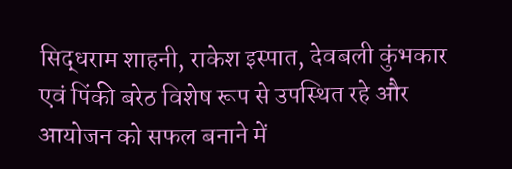सिद्धराम शाहनी, राकेश इस्पात, देवबली कुंभकार एवं पिंकी बरेठ विशेष रूप से उपस्थित रहे और आयोजन को सफल बनाने में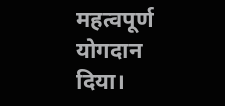महत्वपूर्ण योगदान दिया।